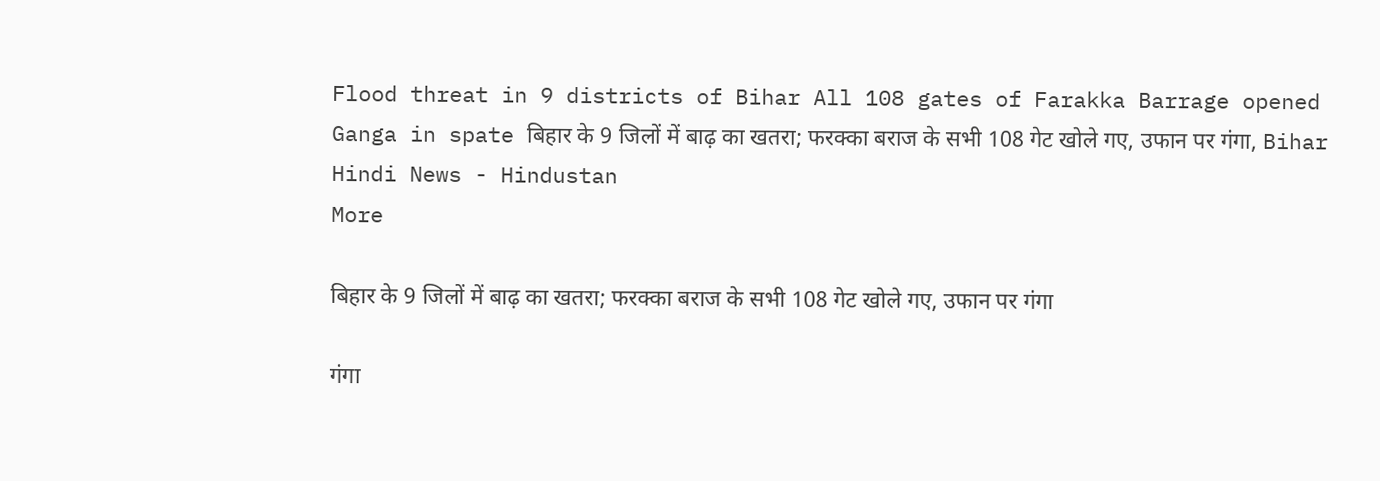Flood threat in 9 districts of Bihar All 108 gates of Farakka Barrage opened Ganga in spate बिहार के 9 जिलों में बाढ़ का खतरा; फरक्का बराज के सभी 108 गेट खोले गए, उफान पर गंगा, Bihar Hindi News - Hindustan
More

बिहार के 9 जिलों में बाढ़ का खतरा; फरक्का बराज के सभी 108 गेट खोले गए, उफान पर गंगा

गंगा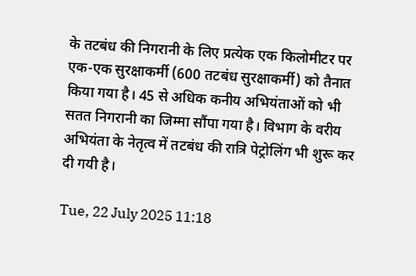के तटबंध की निगरानी के लिए प्रत्येक एक किलोमीटर पर एक-एक सुरक्षाकर्मी (600 तटबंध सुरक्षाकर्मी) को तैनात किया गया है। 45 से अधिक कनीय अभियंताओं को भी सतत निगरानी का जिम्मा सौंपा गया है। विभाग के वरीय अभियंता के नेतृत्व में तटबंध की रात्रि पेट्रोलिंग भी शुरू कर दी गयी है।

Tue, 22 July 2025 11:18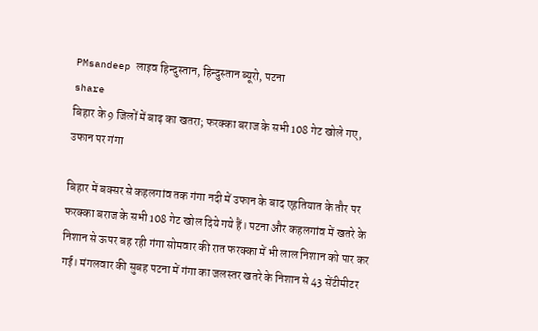PMsandeep लाइव हिन्दुस्तान, हिन्दुस्तान ब्यूरो, पटना
share
बिहार के 9 जिलों में बाढ़ का खतरा; फरक्का बराज के सभी 108 गेट खोले गए, उफान पर गंगा

बिहार में बक्सर से कहलगांव तक गंगा नदी में उफान के बाद एहतियात के तौर पर फरक्का बराज के सभी 108 गेट खोल दिये गये हैं। पटना और कहलगांव में खतरे के निशान से ऊपर बह रही गंगा सोमवार की रात फरक्का में भी लाल निशान को पार कर गई। मंगलवार की सुबह पटना में गंगा का जलस्तर खतरे के निशान से 43 सेंटीमीटर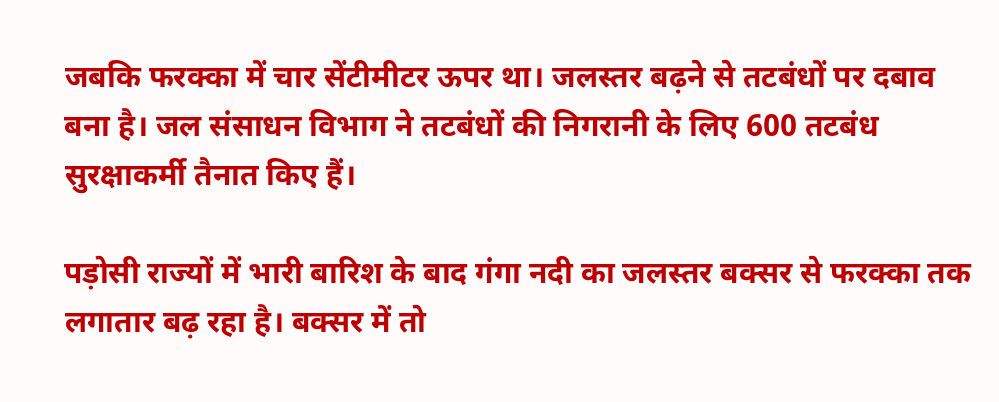जबकि फरक्का में चार सेंटीमीटर ऊपर था। जलस्तर बढ़ने से तटबंधों पर दबाव बना है। जल संसाधन विभाग ने तटबंधों की निगरानी के लिए 600 तटबंध सुरक्षाकर्मी तैनात किए हैं।

पड़ोसी राज्यों में भारी बारिश के बाद गंगा नदी का जलस्तर बक्सर से फरक्का तक लगातार बढ़ रहा है। बक्सर में तो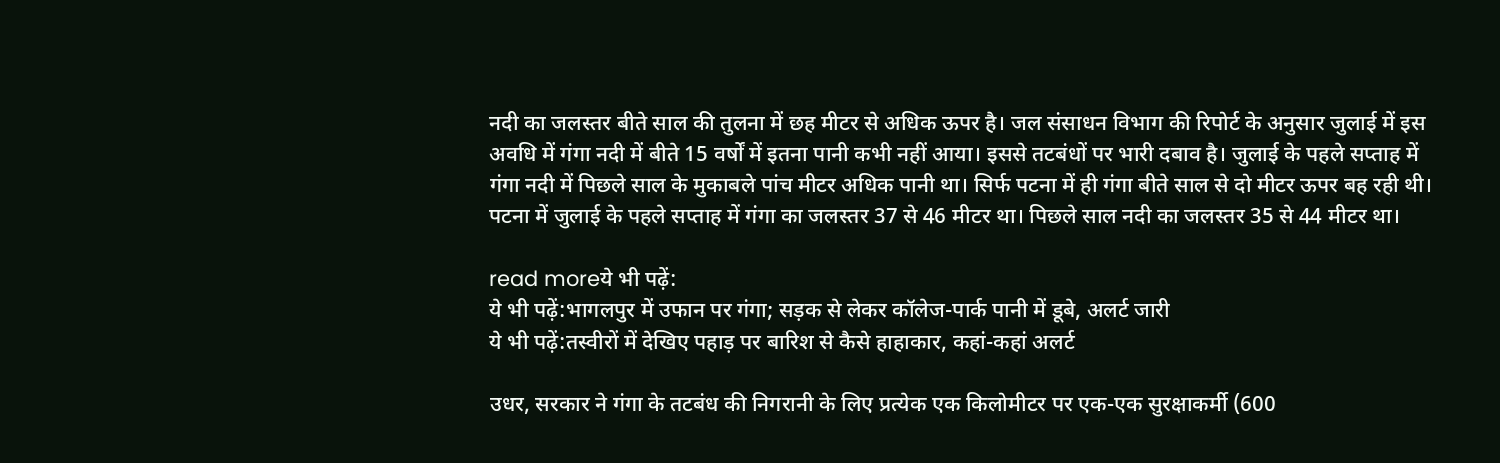नदी का जलस्तर बीते साल की तुलना में छह मीटर से अधिक ऊपर है। जल संसाधन विभाग की रिपोर्ट के अनुसार जुलाई में इस अवधि में गंगा नदी में बीते 15 वर्षों में इतना पानी कभी नहीं आया। इससे तटबंधों पर भारी दबाव है। जुलाई के पहले सप्ताह में गंगा नदी में पिछले साल के मुकाबले पांच मीटर अधिक पानी था। सिर्फ पटना में ही गंगा बीते साल से दो मीटर ऊपर बह रही थी। पटना में जुलाई के पहले सप्ताह में गंगा का जलस्तर 37 से 46 मीटर था। पिछले साल नदी का जलस्तर 35 से 44 मीटर था।

read moreये भी पढ़ें:
ये भी पढ़ें:भागलपुर में उफान पर गंगा; सड़क से लेकर कॉलेज-पार्क पानी में डूबे, अलर्ट जारी
ये भी पढ़ें:तस्वीरों में देखिए पहाड़ पर बारिश से कैसे हाहाकार, कहां-कहां अलर्ट

उधर, सरकार ने गंगा के तटबंध की निगरानी के लिए प्रत्येक एक किलोमीटर पर एक-एक सुरक्षाकर्मी (600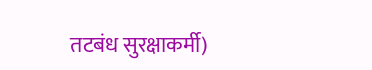तटबंध सुरक्षाकर्मी)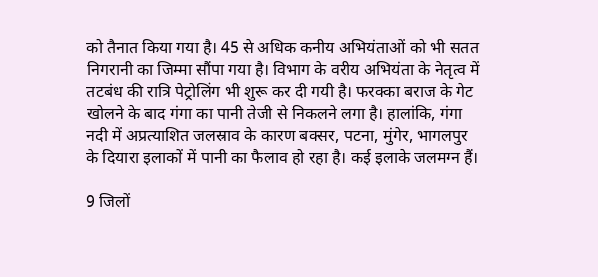को तैनात किया गया है। 45 से अधिक कनीय अभियंताओं को भी सतत निगरानी का जिम्मा सौंपा गया है। विभाग के वरीय अभियंता के नेतृत्व में तटबंध की रात्रि पेट्रोलिंग भी शुरू कर दी गयी है। फरक्का बराज के गेट खोलने के बाद गंगा का पानी तेजी से निकलने लगा है। हालांकि, गंगा नदी में अप्रत्याशित जलस्राव के कारण बक्सर, पटना, मुंगेर, भागलपुर के दियारा इलाकों में पानी का फैलाव हो रहा है। कई इलाके जलमग्न हैं।

9 जिलों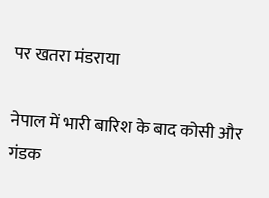पर खतरा मंडराया

नेपाल में भारी बारिश के बाद कोसी और गंडक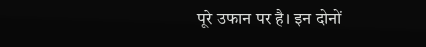पूरे उफान पर है। इन दोनों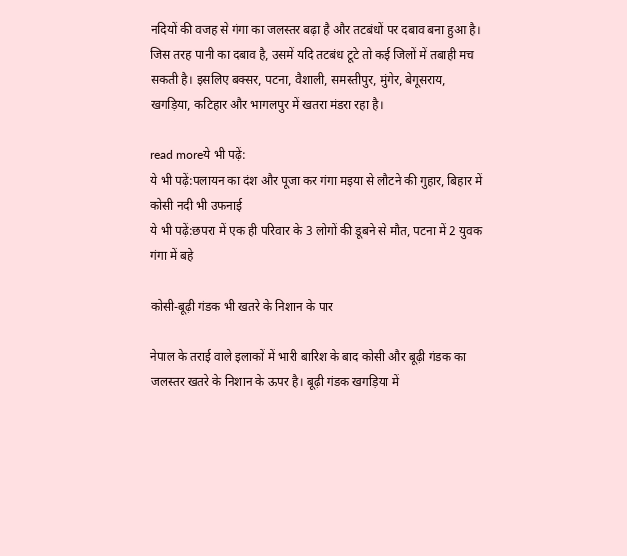नदियों की वजह से गंगा का जलस्तर बढ़ा है और तटबंधों पर दबाव बना हुआ है। जिस तरह पानी का दबाव है, उसमें यदि तटबंध टूटे तो कई जिलों में तबाही मच सकती है। इसलिए बक्सर, पटना, वैशाली, समस्तीपुर, मुंगेर, बेगूसराय, खगड़िया, कटिहार और भागलपुर में खतरा मंडरा रहा है।

read moreये भी पढ़ें:
ये भी पढ़ें:पलायन का दंश और पूजा कर गंगा मइया से लौटने की गुहार, बिहार में कोसी नदी भी उफनाई
ये भी पढ़ें:छपरा में एक ही परिवार के 3 लोगों की डूबने से मौत, पटना में 2 युवक गंगा में बहे

कोसी-बूढ़ी गंडक भी खतरे के निशान के पार

नेपाल के तराई वाले इलाकों में भारी बारिश के बाद कोसी और बूढ़ी गंडक का जलस्तर खतरे के निशान के ऊपर है। बूढ़ी गंडक खगड़िया में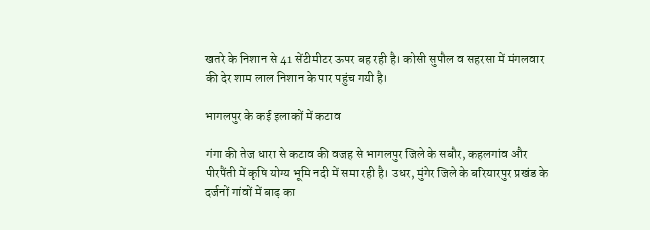खतरे के निशान से 41 सेंटीमीटर ऊपर बह रही है। कोसी सुपौल व सहरसा में मंगलवार की देर शाम लाल निशान के पार पहुंच गयी है।

भागलपुर के कई इलाकों में कटाव

गंगा की तेज धारा से कटाव की वजह से भागलपुर जिले के सबौर, कहलगांव और पीरपैंती में कृषि योग्य भूमि नदी में समा रही है। उधर, मुंगेर जिले के बरियारपुर प्रखंड के दर्जनों गांवों में बाढ़ का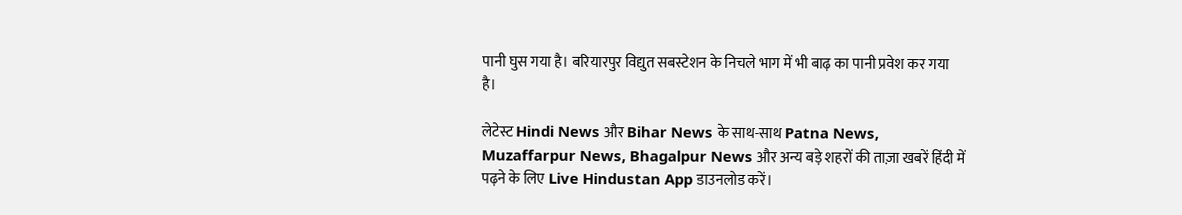पानी घुस गया है। बरियारपुर विद्युत सबस्टेशन के निचले भाग में भी बाढ़ का पानी प्रवेश कर गया है।

लेटेस्ट Hindi News और Bihar News के साथ-साथ Patna News, Muzaffarpur News, Bhagalpur News और अन्य बड़े शहरों की ताज़ा खबरें हिंदी में पढ़ने के लिए Live Hindustan App डाउनलोड करें।